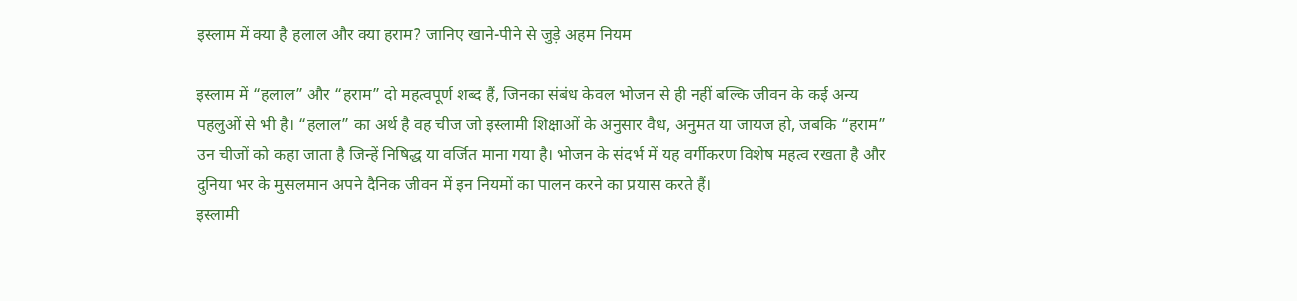इस्लाम में क्या है हलाल और क्या हराम? जानिए खाने-पीने से जुड़े अहम नियम

इस्लाम में “हलाल” और “हराम” दो महत्वपूर्ण शब्द हैं, जिनका संबंध केवल भोजन से ही नहीं बल्कि जीवन के कई अन्य पहलुओं से भी है। “हलाल” का अर्थ है वह चीज जो इस्लामी शिक्षाओं के अनुसार वैध, अनुमत या जायज हो, जबकि “हराम” उन चीजों को कहा जाता है जिन्हें निषिद्ध या वर्जित माना गया है। भोजन के संदर्भ में यह वर्गीकरण विशेष महत्व रखता है और दुनिया भर के मुसलमान अपने दैनिक जीवन में इन नियमों का पालन करने का प्रयास करते हैं।
इस्लामी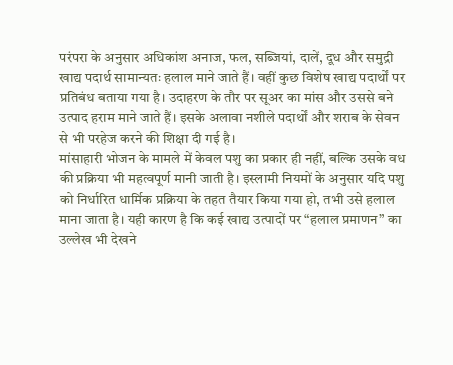परंपरा के अनुसार अधिकांश अनाज, फल, सब्जियां, दालें, दूध और समुद्री खाद्य पदार्थ सामान्यतः हलाल माने जाते हैं। वहीं कुछ विशेष खाद्य पदार्थों पर प्रतिबंध बताया गया है। उदाहरण के तौर पर सूअर का मांस और उससे बने उत्पाद हराम माने जाते हैं। इसके अलावा नशीले पदार्थों और शराब के सेवन से भी परहेज करने की शिक्षा दी गई है।
मांसाहारी भोजन के मामले में केवल पशु का प्रकार ही नहीं, बल्कि उसके वध की प्रक्रिया भी महत्वपूर्ण मानी जाती है। इस्लामी नियमों के अनुसार यदि पशु को निर्धारित धार्मिक प्रक्रिया के तहत तैयार किया गया हो, तभी उसे हलाल माना जाता है। यही कारण है कि कई खाद्य उत्पादों पर “हलाल प्रमाणन” का उल्लेख भी देखने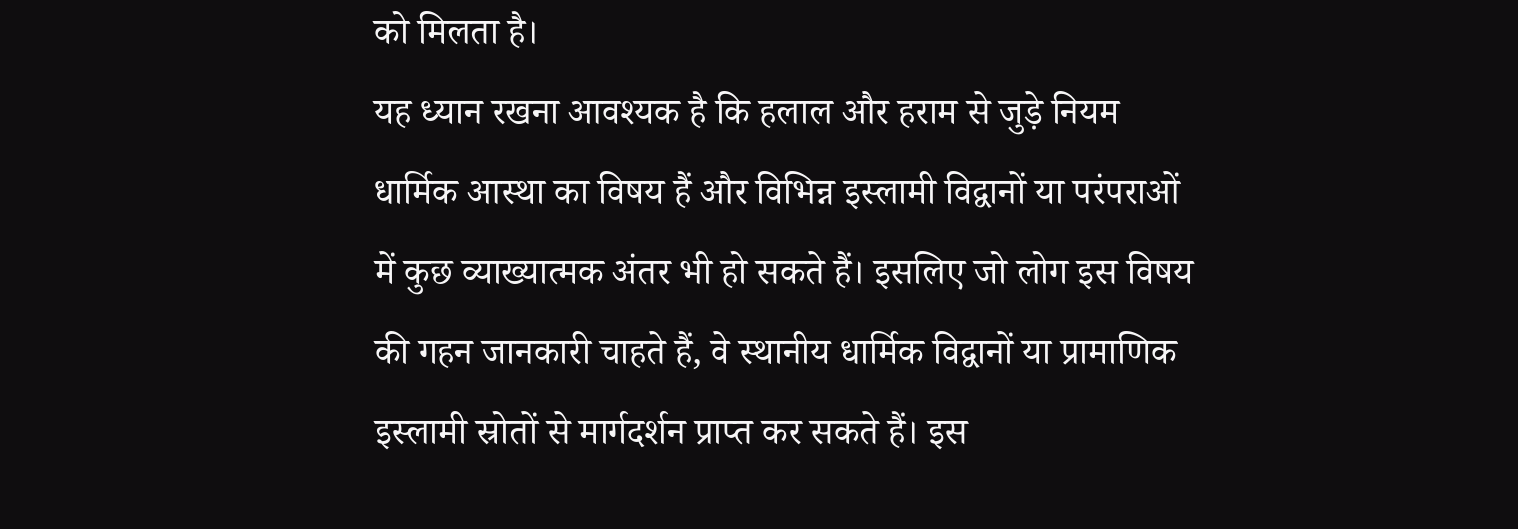को मिलता है।
यह ध्यान रखना आवश्यक है कि हलाल और हराम से जुड़े नियम धार्मिक आस्था का विषय हैं और विभिन्न इस्लामी विद्वानों या परंपराओं में कुछ व्याख्यात्मक अंतर भी हो सकते हैं। इसलिए जो लोग इस विषय की गहन जानकारी चाहते हैं, वे स्थानीय धार्मिक विद्वानों या प्रामाणिक इस्लामी स्रोतों से मार्गदर्शन प्राप्त कर सकते हैं। इस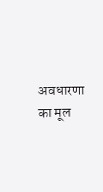अवधारणा का मूल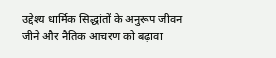उद्देश्य धार्मिक सिद्धांतों के अनुरूप जीवन जीने और नैतिक आचरण को बढ़ावा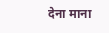देना माना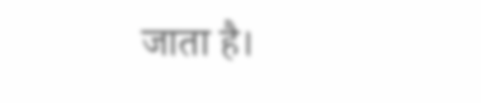जाता है।